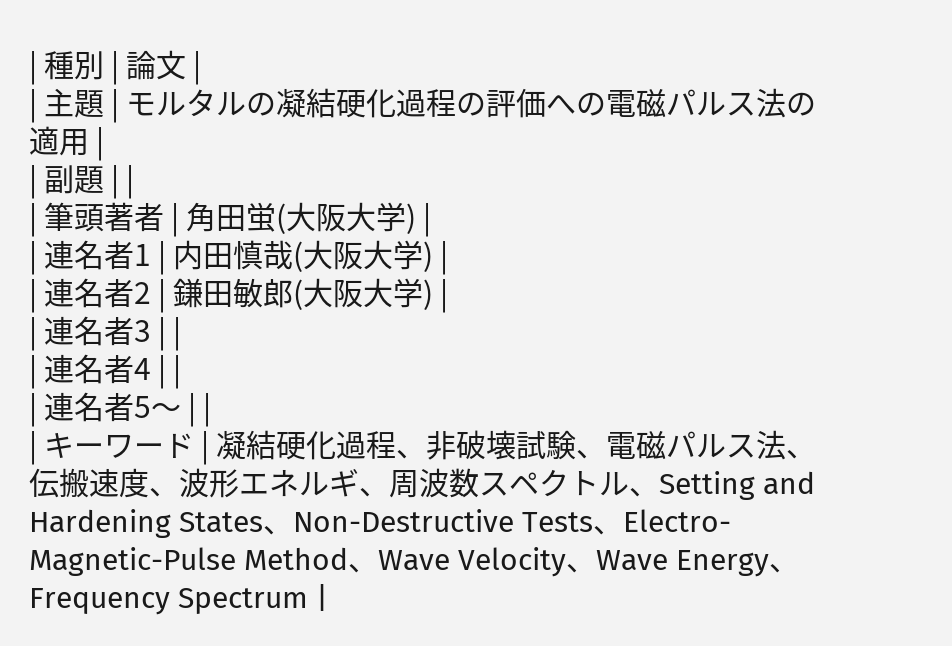| 種別 | 論文 |
| 主題 | モルタルの凝結硬化過程の評価への電磁パルス法の適用 |
| 副題 | |
| 筆頭著者 | 角田蛍(大阪大学) |
| 連名者1 | 内田慎哉(大阪大学) |
| 連名者2 | 鎌田敏郎(大阪大学) |
| 連名者3 | |
| 連名者4 | |
| 連名者5〜 | |
| キーワード | 凝結硬化過程、非破壊試験、電磁パルス法、伝搬速度、波形エネルギ、周波数スペクトル、Setting and Hardening States、Non-Destructive Tests、Electro-Magnetic-Pulse Method、Wave Velocity、Wave Energy、Frequency Spectrum |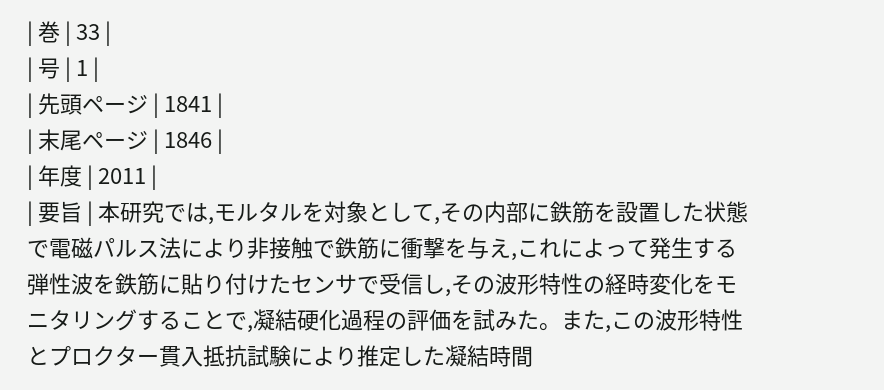| 巻 | 33 |
| 号 | 1 |
| 先頭ページ | 1841 |
| 末尾ページ | 1846 |
| 年度 | 2011 |
| 要旨 | 本研究では,モルタルを対象として,その内部に鉄筋を設置した状態で電磁パルス法により非接触で鉄筋に衝撃を与え,これによって発生する弾性波を鉄筋に貼り付けたセンサで受信し,その波形特性の経時変化をモニタリングすることで,凝結硬化過程の評価を試みた。また,この波形特性とプロクター貫入抵抗試験により推定した凝結時間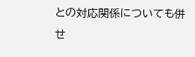との対応関係についても併せ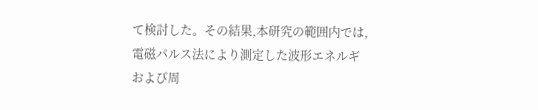て検討した。その結果,本研究の範囲内では,電磁パルス法により測定した波形エネルギおよび周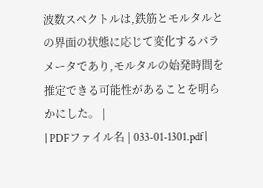波数スペクトルは,鉄筋とモルタルとの界面の状態に応じて変化するパラメータであり,モルタルの始発時間を推定できる可能性があることを明らかにした。 |
| PDFファイル名 | 033-01-1301.pdf |